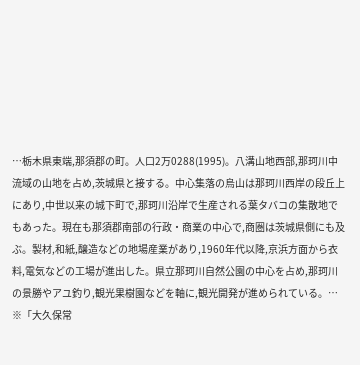…栃木県東端,那須郡の町。人口2万0288(1995)。八溝山地西部,那珂川中流域の山地を占め,茨城県と接する。中心集落の烏山は那珂川西岸の段丘上にあり,中世以来の城下町で,那珂川沿岸で生産される葉タバコの集散地でもあった。現在も那須郡南部の行政・商業の中心で,商圏は茨城県側にも及ぶ。製材,和紙,醸造などの地場産業があり,1960年代以降,京浜方面から衣料,電気などの工場が進出した。県立那珂川自然公園の中心を占め,那珂川の景勝やアユ釣り,観光果樹園などを軸に,観光開発が進められている。…
※「大久保常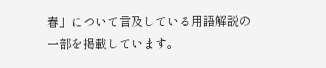春」について言及している用語解説の一部を掲載しています。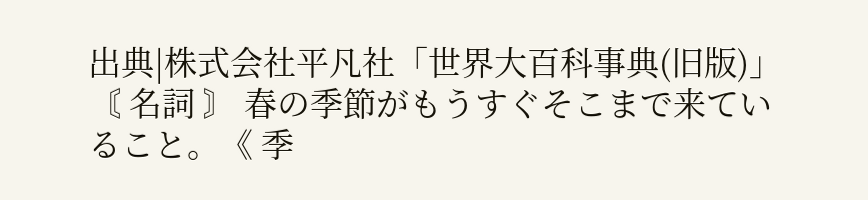出典|株式会社平凡社「世界大百科事典(旧版)」
〘 名詞 〙 春の季節がもうすぐそこまで来ていること。《 季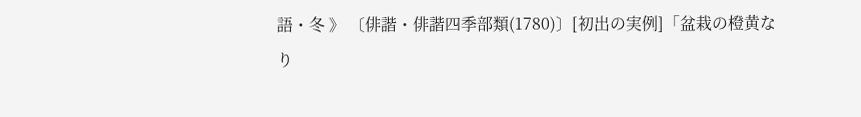語・冬 》 〔俳諧・俳諧四季部類(1780)〕[初出の実例]「盆栽の橙黄なり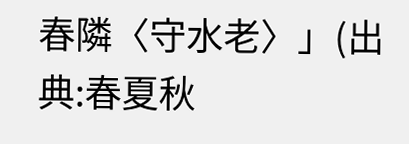春隣〈守水老〉」(出典:春夏秋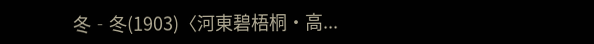冬‐冬(1903)〈河東碧梧桐・高...